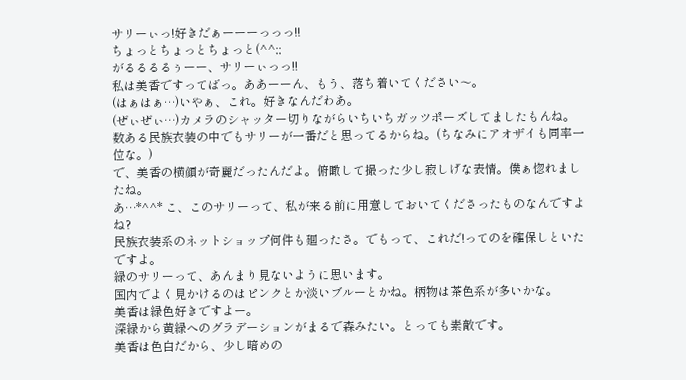サリーぃっ!好きだぁーーーっっっ!!
ちょっとちょっとちょっと(^^;;
がるるるるぅーー、サリーぃっっ!!
私は美香ですってばっ。ああーーん、もう、落ち着いてください〜。
(はぁはぁ…)いやぁ、これ。好きなんだわあ。
(ぜぃぜぃ…)カメラのシャッター切りながらいちいちガッツポーズしてましたもんね。
数ある民族衣装の中でもサリーが一番だと思ってるからね。(ちなみにアオザイも同率一位な。)
で、美香の横顔が奇麗だったんだよ。俯瞰して撮った少し寂しげな表情。僕ぁ惚れましたね。
あ…*^^* こ、このサリーって、私が来る前に用意しておいてくださったものなんですよね?
民族衣装系のネットショップ何件も廻ったさ。でもって、これだ!ってのを確保しといたですよ。
緑のサリーって、あんまり見ないように思います。
国内でよく見かけるのはピンクとか淡いブルーとかね。柄物は茶色系が多いかな。
美香は緑色好きですよー。
深緑から黄緑へのグラデーションがまるで森みたい。とっても素敵です。
美香は色白だから、少し暗めの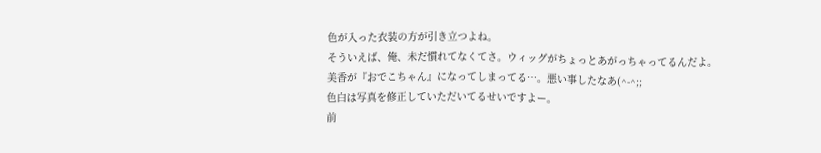色が入った衣装の方が引き立つよね。
そういえば、俺、未だ慣れてなくてさ。ウィッグがちょっとあがっちゃってるんだよ。
美香が『おでこちゃん』になってしまってる…。悪い事したなあ(^-^;;
色白は写真を修正していただいてるせいですよー。
前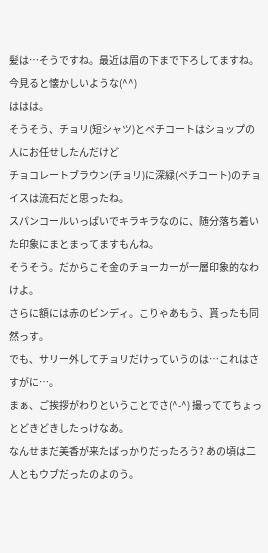髪は…そうですね。最近は眉の下まで下ろしてますね。今見ると懐かしいような(^^)
ははは。
そうそう、チョリ(短シャツ)とペチコートはショップの人にお任せしたんだけど
チョコレートブラウン(チョリ)に深緑(ペチコート)のチョイスは流石だと思ったね。
スパンコールいっぱいでキラキラなのに、随分落ち着いた印象にまとまってますもんね。
そうそう。だからこそ金のチョーカーが一層印象的なわけよ。
さらに額には赤のビンディ。こりゃあもう、貰ったも同然っす。
でも、サリー外してチョリだけっていうのは…これはさすがに…。
まぁ、ご挨拶がわりということでさ(^-^) 撮っててちょっとどきどきしたっけなあ。
なんせまだ美香が来たばっかりだったろう? あの頃は二人ともウブだったのよのう。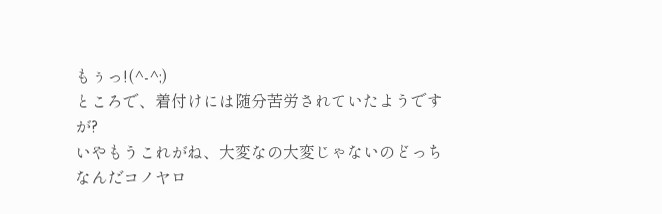もぅっ!(^-^;)
ところで、着付けには随分苦労されていたようですが?
いやもうこれがね、大変なの大変じゃないのどっちなんだコノヤロ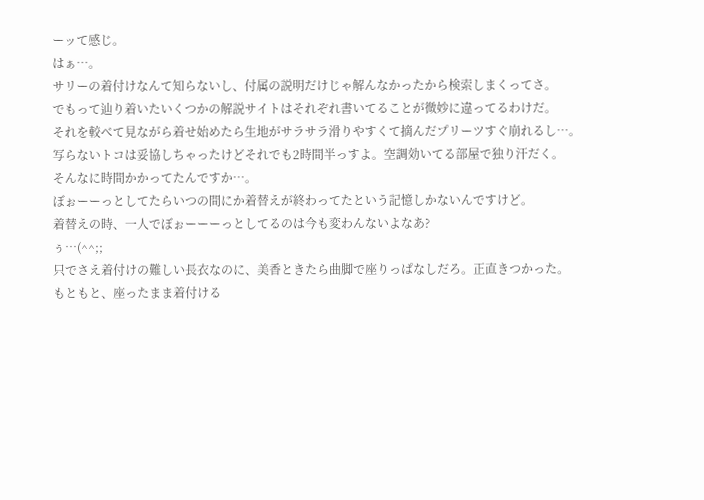ーッて感じ。
はぁ…。
サリーの着付けなんて知らないし、付属の説明だけじゃ解んなかったから検索しまくってさ。
でもって辿り着いたいくつかの解説サイトはそれぞれ書いてることが微妙に違ってるわけだ。
それを較べて見ながら着せ始めたら生地がサラサラ滑りやすくて摘んだプリーツすぐ崩れるし…。
写らないトコは妥協しちゃったけどそれでも2時間半っすよ。空調効いてる部屋で独り汗だく。
そんなに時間かかってたんですか…。
ぼぉーーっとしてたらいつの間にか着替えが終わってたという記憶しかないんですけど。
着替えの時、一人でぼぉーーーっとしてるのは今も変わんないよなあ?
ぅ…(^^;;
只でさえ着付けの難しい長衣なのに、美香ときたら曲脚で座りっぱなしだろ。正直きつかった。
もともと、座ったまま着付ける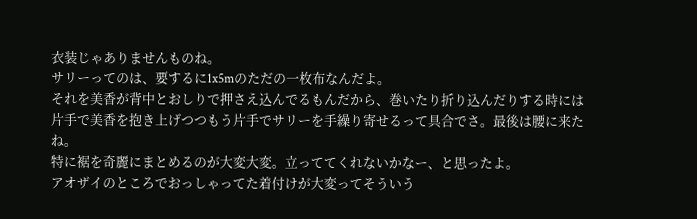衣装じゃありませんものね。
サリーってのは、要するに1x5mのただの一枚布なんだよ。
それを美香が背中とおしりで押さえ込んでるもんだから、巻いたり折り込んだりする時には
片手で美香を抱き上げつつもう片手でサリーを手繰り寄せるって具合でさ。最後は腰に来たね。
特に裾を奇麗にまとめるのが大変大変。立っててくれないかなー、と思ったよ。
アオザイのところでおっしゃってた着付けが大変ってそういう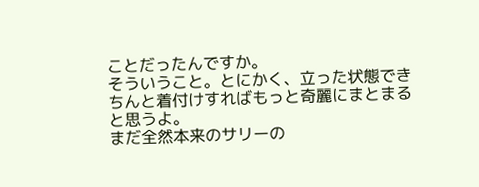ことだったんですか。
そういうこと。とにかく、立った状態できちんと着付けすればもっと奇麗にまとまると思うよ。
まだ全然本来のサリーの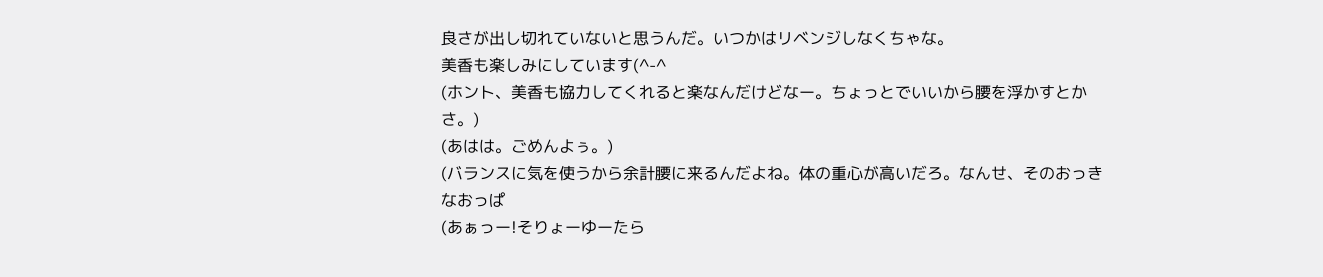良さが出し切れていないと思うんだ。いつかはリベンジしなくちゃな。
美香も楽しみにしています(^-^
(ホント、美香も協力してくれると楽なんだけどなー。ちょっとでいいから腰を浮かすとかさ。)
(あはは。ごめんよぅ。)
(バランスに気を使うから余計腰に来るんだよね。体の重心が高いだろ。なんせ、そのおっきなおっぱ
(あぁっー!そりょーゆーたら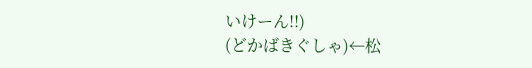いけーん!!)
(どかばきぐしゃ)←松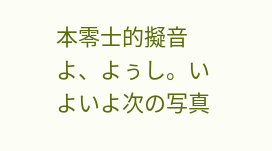本零士的擬音
よ、よぅし。いよいよ次の写真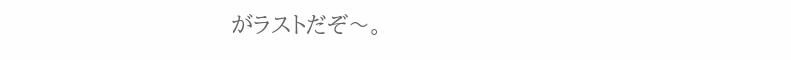がラストだぞ〜。